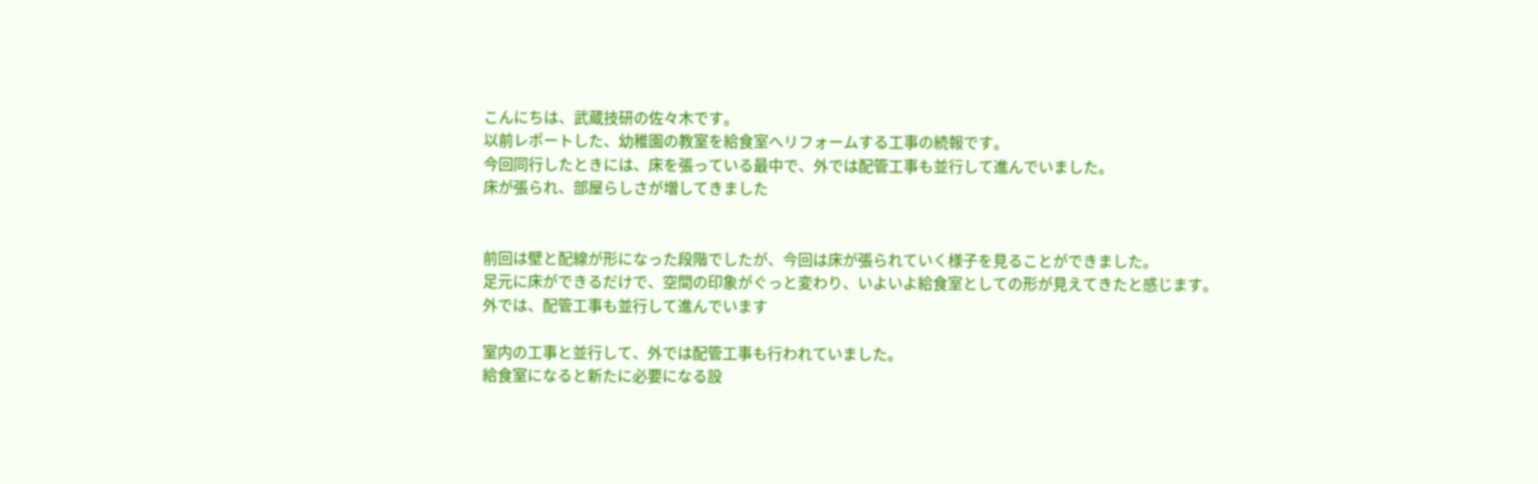こんにちは、武蔵技研の佐々木です。
以前レポートした、幼稚園の教室を給食室へリフォームする工事の続報です。
今回同行したときには、床を張っている最中で、外では配管工事も並行して進んでいました。
床が張られ、部屋らしさが増してきました


前回は壁と配線が形になった段階でしたが、今回は床が張られていく様子を見ることができました。
足元に床ができるだけで、空間の印象がぐっと変わり、いよいよ給食室としての形が見えてきたと感じます。
外では、配管工事も並行して進んでいます

室内の工事と並行して、外では配管工事も行われていました。
給食室になると新たに必要になる設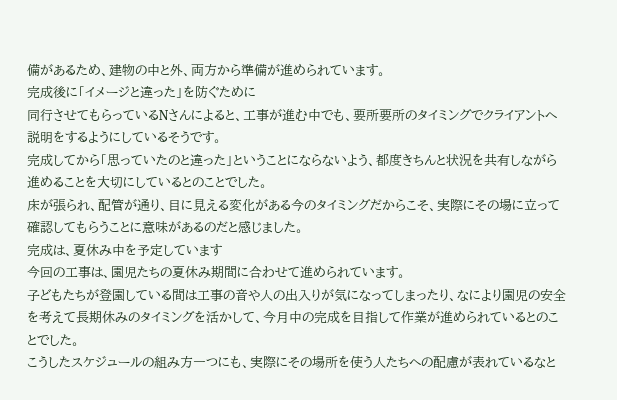備があるため、建物の中と外、両方から準備が進められています。
完成後に「イメージと違った」を防ぐために
同行させてもらっているNさんによると、工事が進む中でも、要所要所のタイミングでクライアントへ説明をするようにしているそうです。
完成してから「思っていたのと違った」ということにならないよう、都度きちんと状況を共有しながら進めることを大切にしているとのことでした。
床が張られ、配管が通り、目に見える変化がある今のタイミングだからこそ、実際にその場に立って確認してもらうことに意味があるのだと感じました。
完成は、夏休み中を予定しています
今回の工事は、園児たちの夏休み期間に合わせて進められています。
子どもたちが登園している間は工事の音や人の出入りが気になってしまったり、なにより園児の安全を考えて長期休みのタイミングを活かして、今月中の完成を目指して作業が進められているとのことでした。
こうしたスケジュールの組み方一つにも、実際にその場所を使う人たちへの配慮が表れているなと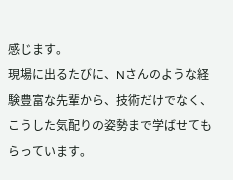感じます。
現場に出るたびに、Nさんのような経験豊富な先輩から、技術だけでなく、こうした気配りの姿勢まで学ばせてもらっています。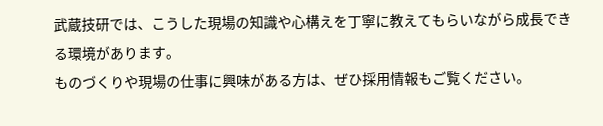武蔵技研では、こうした現場の知識や心構えを丁寧に教えてもらいながら成長できる環境があります。
ものづくりや現場の仕事に興味がある方は、ぜひ採用情報もご覧ください。